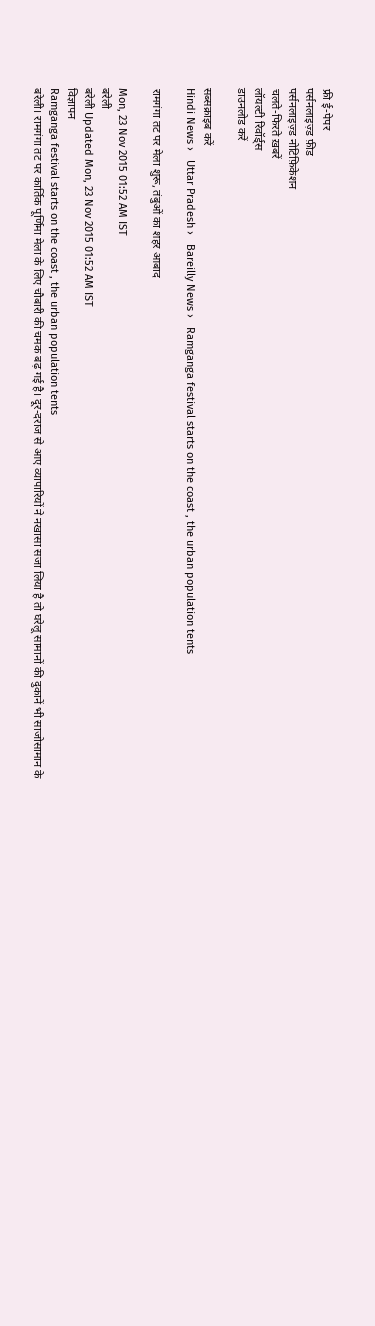फ्री ई-पेपर
पर्सनलाइज़्ड फ़ीड
पर्सनलाइज़्ड नोटिफ़िकेशन
चलते-फिरते ख़बरें
लॉयल्टी रिवॉर्ड्स
डाउनलोड करें

सब्सक्राइब करें
Hindi News ›   Uttar Pradesh ›   Bareilly News ›   Ramganga festival starts on the coast , the urban population tents

रामगंगा तट पर मेला शुरू, तंबुओं का शहर आबाद

Mon, 23 Nov 2015 01:52 AM IST
बरेली
बरेली Updated Mon, 23 Nov 2015 01:52 AM IST
विज्ञापन
Ramganga festival starts on the coast , the urban population tents
बरेली। रामगंगा तट पर कार्तिक पूर्णिमा मेला के लिए चौबारी की चमक बढ़ गई है। दूर-दराज से आए व्यापारियों ने नखासा सजा लिया है तो घरेलू सामानों की दुकानें भी साजोसामान के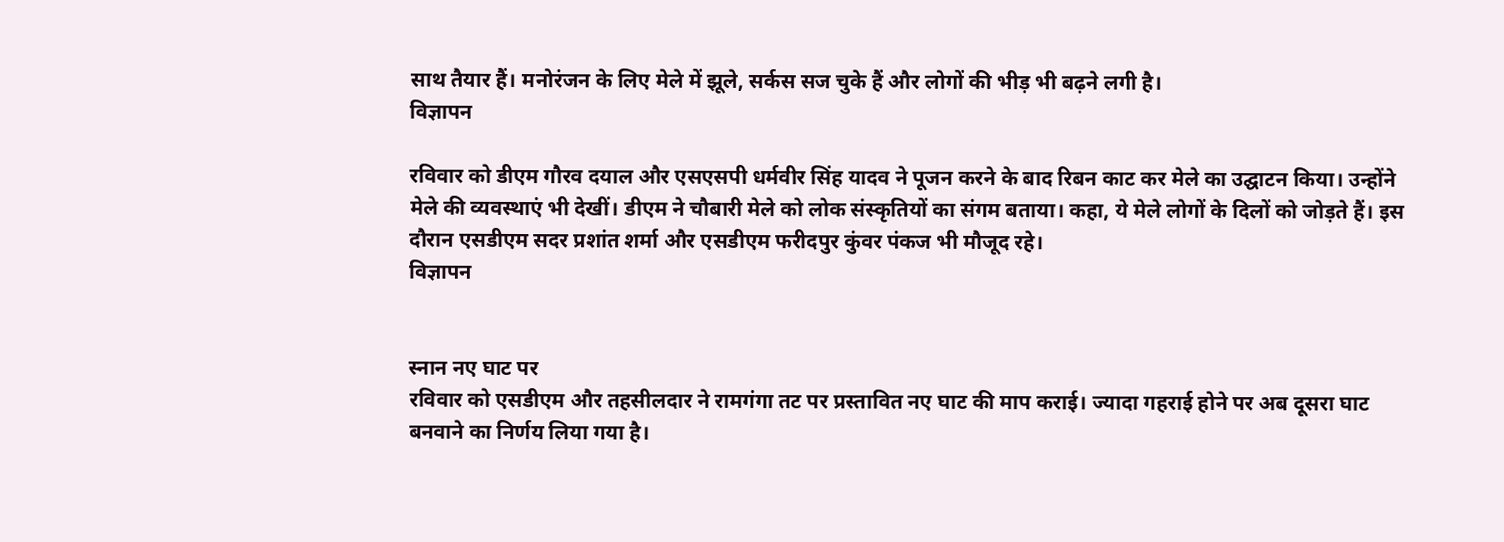साथ तैयार हैं। मनोरंजन के लिए मेले में झूले, सर्कस सज चुके हैं और लोगों की भीड़ भी बढ़ने लगी है।
विज्ञापन

रविवार को डीएम गौरव दयाल और एसएसपी धर्मवीर सिंह यादव ने पूजन करने के बाद रिबन काट कर मेले का उद्घाटन किया। उन्होंने मेले की व्यवस्थाएं भी देखीं। डीएम ने चौबारी मेले को लोक संस्कृतियों का संगम बताया। कहा, ये मेले लोगों के दिलों को जोड़ते हैं। इस दौरान एसडीएम सदर प्रशांत शर्मा और एसडीएम फरीदपुर कुंवर पंकज भी मौजूद रहे।
विज्ञापन


स्नान नए घाट पर
रविवार को एसडीएम और तहसीलदार ने रामगंगा तट पर प्रस्तावित नए घाट की माप कराई। ज्यादा गहराई होने पर अब दूसरा घाट बनवाने का निर्णय लिया गया है।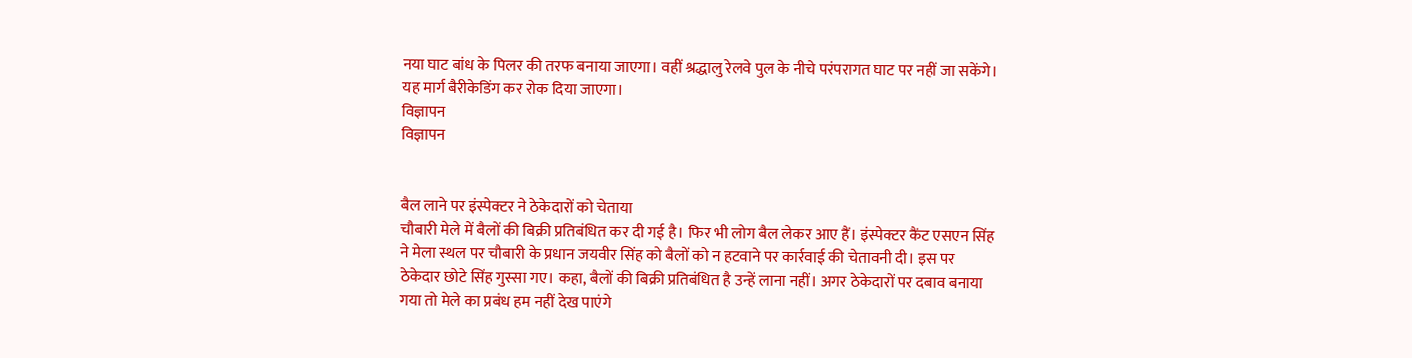नया घाट बांध के पिलर की तरफ बनाया जाएगा। वहीं श्रद्धालु रेलवे पुल के नीचे परंपरागत घाट पर नहीं जा सकेंगे। यह मार्ग बैरीकेडिंग कर रोक दिया जाएगा।
विज्ञापन
विज्ञापन


बैल लाने पर इंस्पेक्टर ने ठेकेदारों को चेताया
चौबारी मेले में बैलों की बिक्री प्रतिबंधित कर दी गई है। फिर भी लोग बैल लेकर आए हैं। इंस्पेक्टर कैंट एसएन सिंह ने मेला स्थल पर चौबारी के प्रधान जयवीर सिंह को बैलों को न हटवाने पर कार्रवाई की चेतावनी दी। इस पर ठेकेदार छोटे सिंह गुस्सा गए। कहा, बैलों की बिक्री प्रतिबंधित है उन्हें लाना नहीं। अगर ठेकेदारों पर दबाव बनाया गया तो मेले का प्रबंध हम नहीं देख पाएंगे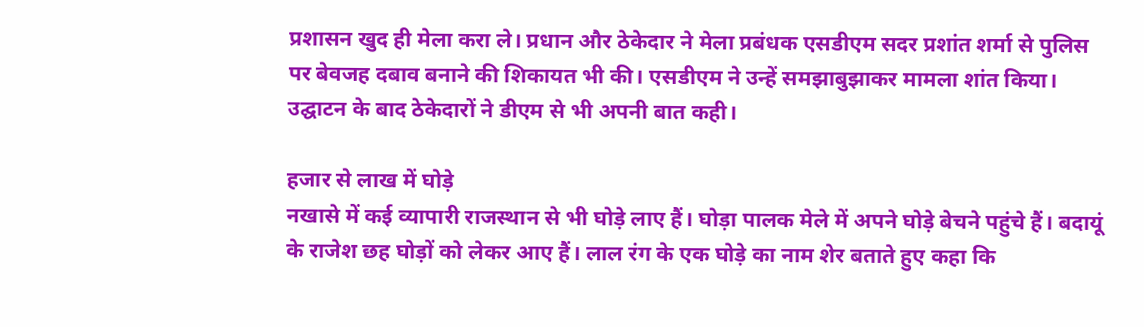प्रशासन खुद ही मेला करा ले। प्रधान और ठेकेदार ने मेला प्रबंधक एसडीएम सदर प्रशांत शर्मा से पुलिस पर बेवजह दबाव बनाने की शिकायत भी की। एसडीएम ने उन्हें समझाबुझाकर मामला शांत किया। उद्घाटन के बाद ठेकेदारों ने डीएम से भी अपनी बात कही।

हजार से लाख में घोड़े
नखासे में कई व्यापारी राजस्थान से भी घोड़े लाए हैं। घोड़ा पालक मेले में अपने घोड़े बेचने पहुंचे हैं। बदायूं के राजेश छह घोड़ों को लेकर आए हैं। लाल रंग के एक घोड़े का नाम शेर बताते हुए कहा कि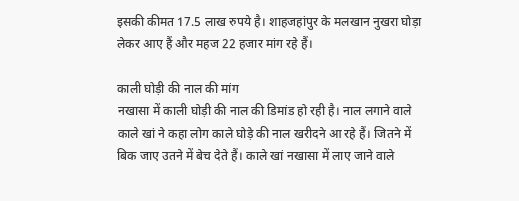इसकी कीमत 17.5 लाख रुपये है। शाहजहांपुर के मलखान नुखरा घोड़ा लेकर आए हैं और महज 22 हजार मांग रहे हैं।

काली घोड़ी की नाल की मांग
नखासा में काली घोड़ी की नाल की डिमांड हो रही है। नाल लगाने वाले काले खां ने कहा लोग काले घोड़े की नाल खरीदने आ रहे हैं। जितने में बिक जाए उतने में बेच देते हैं। काले खां नखासा में लाए जाने वाले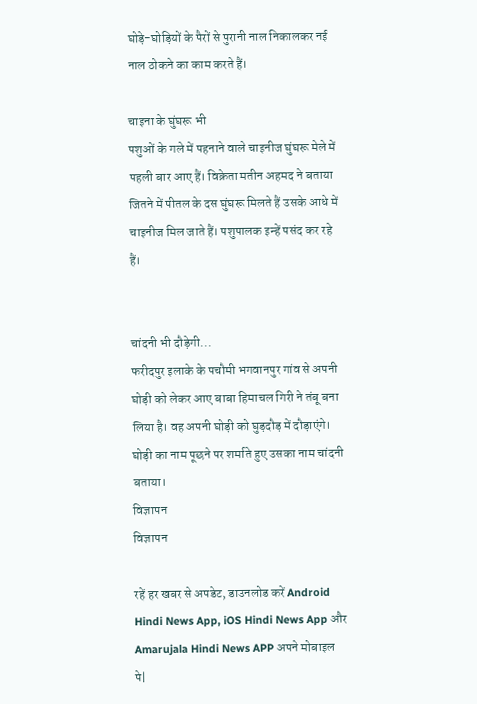घोड़े-घोड़ियों के पैरों से पुरानी नाल निकालकर नई नाल ठोकने का काम करते हैं।

चाइना के घुंघरू भी
पशुओं के गले में पहनाने वाले चाइनीज घुंघरू मेले में पहली बार आए हैं। विक्रेता मतीन अहमद ने बताया जितने में पीतल के दस घुंघरू मिलते हैं उसके आधे में चाइनीज मिल जाते हैं। पशुपालक इन्हें पसंद कर रहे हैं।


चांदनी भी दौड़ेगी...
फरीदपुर इलाके के पचौमी भगवानपुर गांव से अपनी घोड़ी को लेकर आए बाबा हिमाचल गिरी ने तंबू बना लिया है। वह अपनी घोड़ी को घुड़दौड़ में दौड़ाएंगे। घोड़ी का नाम पूछने पर शर्माते हुए उसका नाम चांदनी बताया।
विज्ञापन
विज्ञापन

रहें हर खबर से अपडेट, डाउनलोड करें Android Hindi News App, iOS Hindi News App और Amarujala Hindi News APP अपने मोबाइल पे|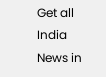Get all India News in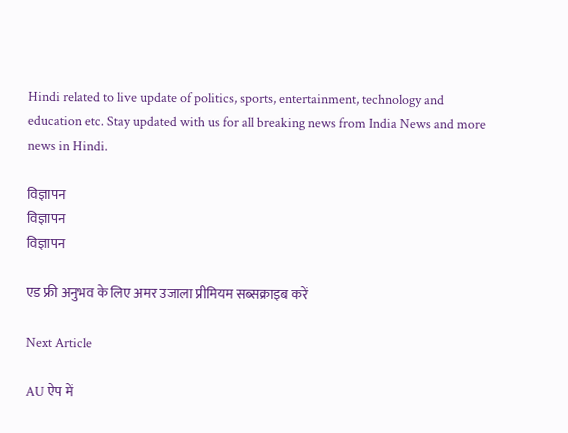Hindi related to live update of politics, sports, entertainment, technology and education etc. Stay updated with us for all breaking news from India News and more news in Hindi.

विज्ञापन
विज्ञापन
विज्ञापन

एड फ्री अनुभव के लिए अमर उजाला प्रीमियम सब्सक्राइब करें

Next Article

AU ऐप में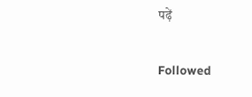पढ़ें

Followed